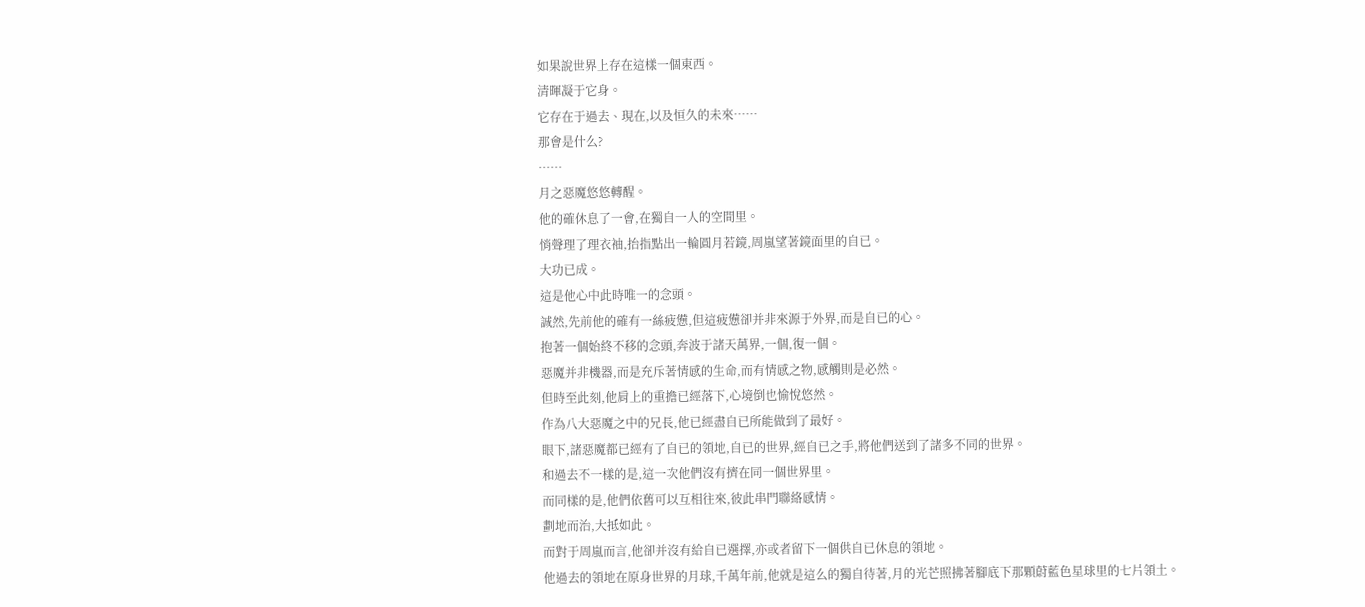如果說世界上存在這樣一個東西。
清暉凝于它身。
它存在于過去、現在,以及恒久的未來……
那會是什么?
……
月之惡魔悠悠轉醒。
他的確休息了一會,在獨自一人的空間里。
悄聲理了理衣袖,抬指點出一輪圓月若鏡,周嵐望著鏡面里的自已。
大功已成。
這是他心中此時唯一的念頭。
誠然,先前他的確有一絲疲憊,但這疲憊卻并非來源于外界,而是自已的心。
抱著一個始終不移的念頭,奔波于諸天萬界,一個,復一個。
惡魔并非機器,而是充斥著情感的生命,而有情感之物,感觸則是必然。
但時至此刻,他肩上的重擔已經落下,心境倒也愉悅悠然。
作為八大惡魔之中的兄長,他已經盡自已所能做到了最好。
眼下,諸惡魔都已經有了自已的領地,自已的世界,經自已之手,將他們送到了諸多不同的世界。
和過去不一樣的是,這一次他們沒有擠在同一個世界里。
而同樣的是,他們依舊可以互相往來,彼此串門聯絡感情。
劃地而治,大抵如此。
而對于周嵐而言,他卻并沒有給自已選擇,亦或者留下一個供自已休息的領地。
他過去的領地在原身世界的月球,千萬年前,他就是這么的獨自待著,月的光芒照拂著腳底下那顆蔚藍色星球里的七片領土。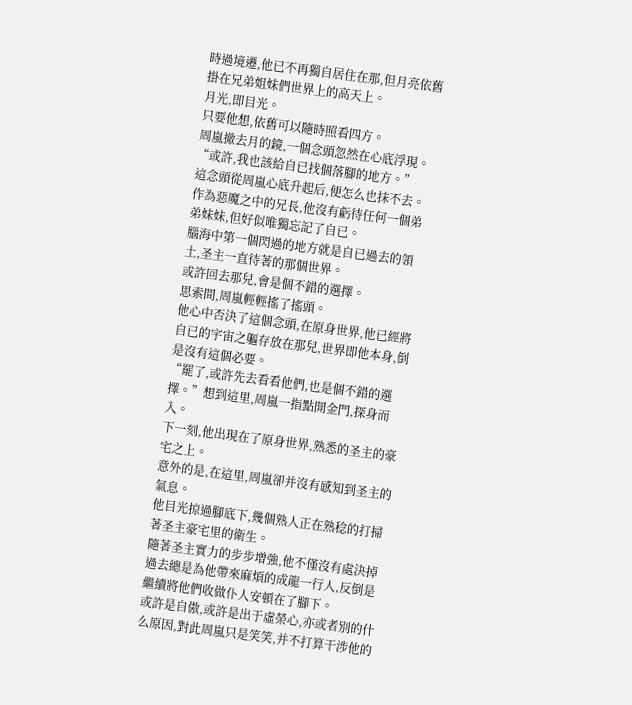時過境遷,他已不再獨自居住在那,但月亮依舊掛在兄弟姐妹們世界上的高天上。
月光,即目光。
只要他想,依舊可以隨時照看四方。
周嵐撤去月的鏡,一個念頭忽然在心底浮現。
“或許,我也該給自已找個落腳的地方。”
這念頭從周嵐心底升起后,便怎么也抹不去。
作為惡魔之中的兄長,他沒有虧待任何一個弟弟妹妹,但好似唯獨忘記了自已。
腦海中第一個閃過的地方就是自已過去的領土,圣主一直待著的那個世界。
或許回去那兒,會是個不錯的選擇。
思索間,周嵐輕輕搖了搖頭。
他心中否決了這個念頭,在原身世界,他已經將自已的宇宙之軀存放在那兒,世界即他本身,倒是沒有這個必要。
“罷了,或許先去看看他們,也是個不錯的選擇。”想到這里,周嵐一指點開金門,探身而入。
下一刻,他出現在了原身世界,熟悉的圣主的豪宅之上。
意外的是,在這里,周嵐卻并沒有感知到圣主的氣息。
他目光掠過腳底下,幾個熟人正在熟稔的打掃著圣主豪宅里的衛生。
隨著圣主實力的步步增強,他不僅沒有處決掉過去總是為他帶來麻煩的成龍一行人,反倒是繼續將他們收做仆人安頓在了腳下。
或許是自傲,或許是出于虛榮心,亦或者別的什么原因,對此周嵐只是笑笑,并不打算干涉他的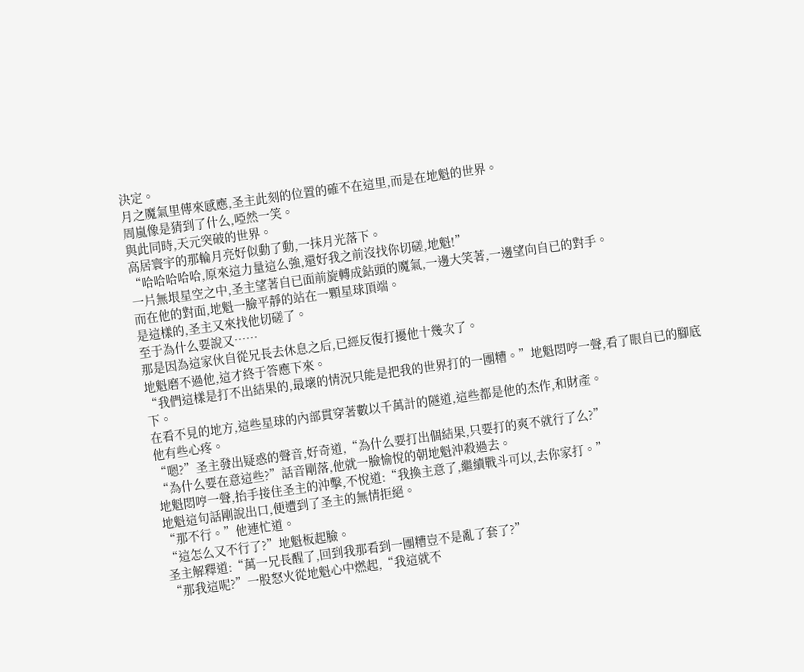決定。
月之魔氣里傳來感應,圣主此刻的位置的確不在這里,而是在地魁的世界。
周嵐像是猜到了什么,啞然一笑。
與此同時,天元突破的世界。
高居寰宇的那輪月亮好似動了動,一抹月光落下。
“哈哈哈哈哈,原來這力量這么強,還好我之前沒找你切磋,地魁!”
一片無垠星空之中,圣主望著自已面前旋轉成鉆頭的魔氣,一邊大笑著,一邊望向自已的對手。
而在他的對面,地魁一臉平靜的站在一顆星球頂端。
是這樣的,圣主又來找他切磋了。
至于為什么要說又……
那是因為這家伙自從兄長去休息之后,已經反復打擾他十幾次了。
地魁磨不過他,這才終于答應下來。
“我們這樣是打不出結果的,最壞的情況只能是把我的世界打的一團糟。”地魁悶哼一聲,看了眼自已的腳底下。
在看不見的地方,這些星球的內部貫穿著數以千萬計的隧道,這些都是他的杰作,和財產。
他有些心疼。
“嗯?”圣主發出疑惑的聲音,好奇道,“為什么要打出個結果,只要打的爽不就行了么?”
“為什么要在意這些?”話音剛落,他就一臉愉悅的朝地魁沖殺過去。
地魁悶哼一聲,抬手接住圣主的沖擊,不悅道:“我換主意了,繼續戰斗可以,去你家打。”
地魁這句話剛說出口,便遭到了圣主的無情拒絕。
“那不行。”他連忙道。
“這怎么又不行了?”地魁板起臉。
圣主解釋道:“萬一兄長醒了,回到我那看到一團糟豈不是亂了套了?”
“那我這呢?”一股怒火從地魁心中燃起,“我這就不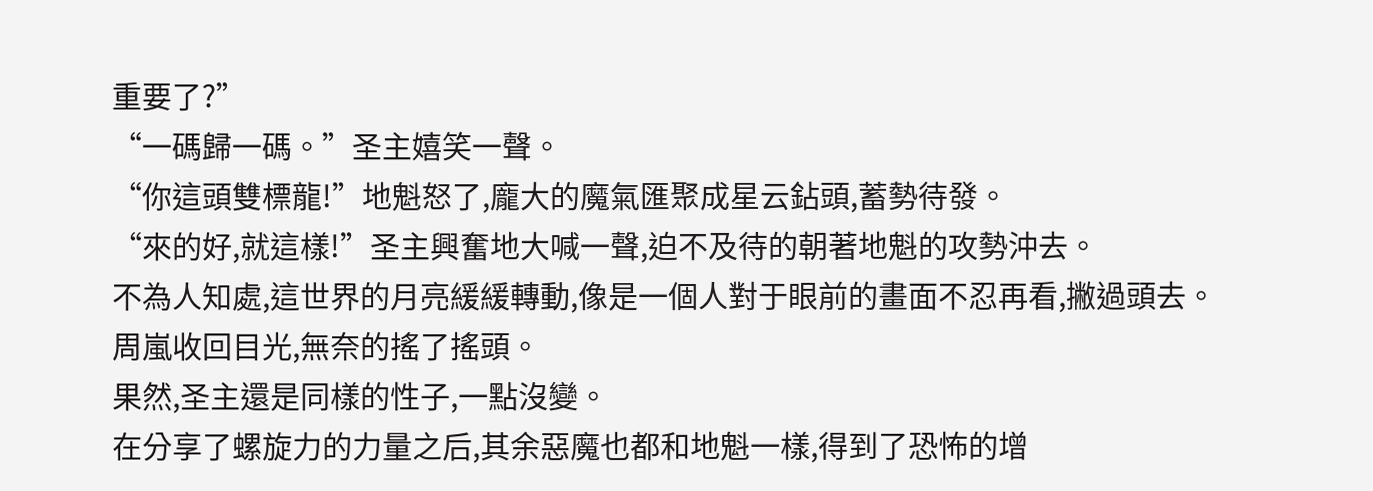重要了?”
“一碼歸一碼。”圣主嬉笑一聲。
“你這頭雙標龍!”地魁怒了,龐大的魔氣匯聚成星云鉆頭,蓄勢待發。
“來的好,就這樣!”圣主興奮地大喊一聲,迫不及待的朝著地魁的攻勢沖去。
不為人知處,這世界的月亮緩緩轉動,像是一個人對于眼前的畫面不忍再看,撇過頭去。
周嵐收回目光,無奈的搖了搖頭。
果然,圣主還是同樣的性子,一點沒變。
在分享了螺旋力的力量之后,其余惡魔也都和地魁一樣,得到了恐怖的增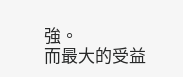強。
而最大的受益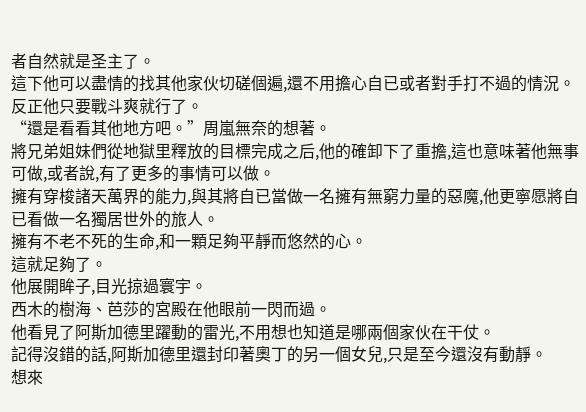者自然就是圣主了。
這下他可以盡情的找其他家伙切磋個遍,還不用擔心自已或者對手打不過的情況。
反正他只要戰斗爽就行了。
“還是看看其他地方吧。”周嵐無奈的想著。
將兄弟姐妹們從地獄里釋放的目標完成之后,他的確卸下了重擔,這也意味著他無事可做,或者說,有了更多的事情可以做。
擁有穿梭諸天萬界的能力,與其將自已當做一名擁有無窮力量的惡魔,他更寧愿將自已看做一名獨居世外的旅人。
擁有不老不死的生命,和一顆足夠平靜而悠然的心。
這就足夠了。
他展開眸子,目光掠過寰宇。
西木的樹海、芭莎的宮殿在他眼前一閃而過。
他看見了阿斯加德里躍動的雷光,不用想也知道是哪兩個家伙在干仗。
記得沒錯的話,阿斯加德里還封印著奧丁的另一個女兒,只是至今還沒有動靜。
想來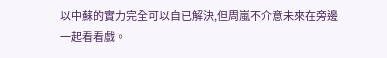以中蘇的實力完全可以自已解決,但周嵐不介意未來在旁邊一起看看戲。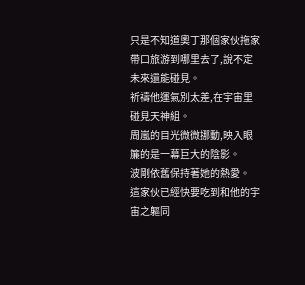只是不知道奧丁那個家伙拖家帶口旅游到哪里去了,說不定未來還能碰見。
祈禱他運氣別太差,在宇宙里碰見天神組。
周嵐的目光微微挪動,映入眼簾的是一幕巨大的陰影。
波剛依舊保持著她的熱愛。
這家伙已經快要吃到和他的宇宙之軀同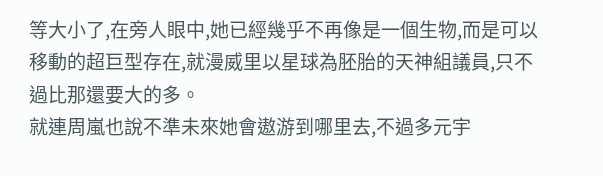等大小了,在旁人眼中,她已經幾乎不再像是一個生物,而是可以移動的超巨型存在,就漫威里以星球為胚胎的天神組議員,只不過比那還要大的多。
就連周嵐也說不準未來她會遨游到哪里去,不過多元宇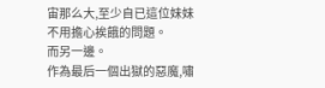宙那么大,至少自已這位妹妹不用擔心挨餓的問題。
而另一邊。
作為最后一個出獄的惡魔,嘯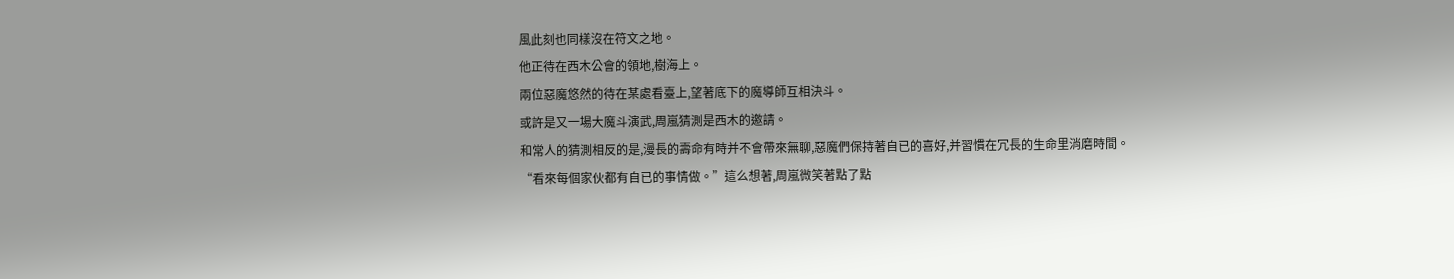風此刻也同樣沒在符文之地。
他正待在西木公會的領地,樹海上。
兩位惡魔悠然的待在某處看臺上,望著底下的魔導師互相決斗。
或許是又一場大魔斗演武,周嵐猜測是西木的邀請。
和常人的猜測相反的是,漫長的壽命有時并不會帶來無聊,惡魔們保持著自已的喜好,并習慣在冗長的生命里消磨時間。
“看來每個家伙都有自已的事情做。”這么想著,周嵐微笑著點了點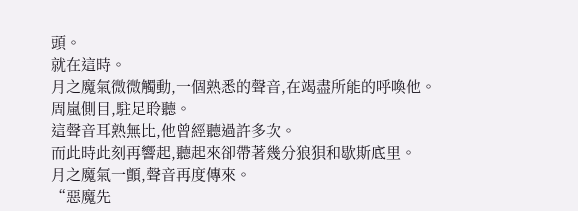頭。
就在這時。
月之魔氣微微觸動,一個熟悉的聲音,在竭盡所能的呼喚他。
周嵐側目,駐足聆聽。
這聲音耳熟無比,他曾經聽過許多次。
而此時此刻再響起,聽起來卻帶著幾分狼狽和歇斯底里。
月之魔氣一顫,聲音再度傳來。
“惡魔先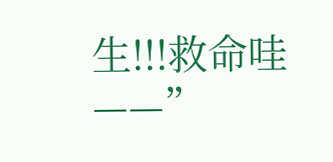生!!!救命哇——”